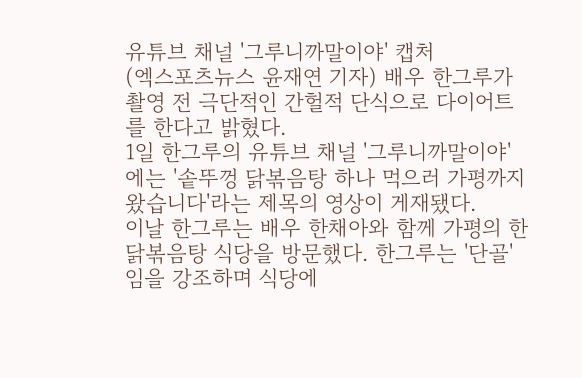유튜브 채널 '그루니까말이야' 캡처
(엑스포츠뉴스 윤재연 기자) 배우 한그루가 촬영 전 극단적인 간헐적 단식으로 다이어트를 한다고 밝혔다.
1일 한그루의 유튜브 채널 '그루니까말이야'에는 '솥뚜껑 닭볶음탕 하나 먹으러 가평까지 왔습니다'라는 제목의 영상이 게재됐다.
이날 한그루는 배우 한채아와 함께 가평의 한 닭볶음탕 식당을 방문했다. 한그루는 '단골'임을 강조하며 식당에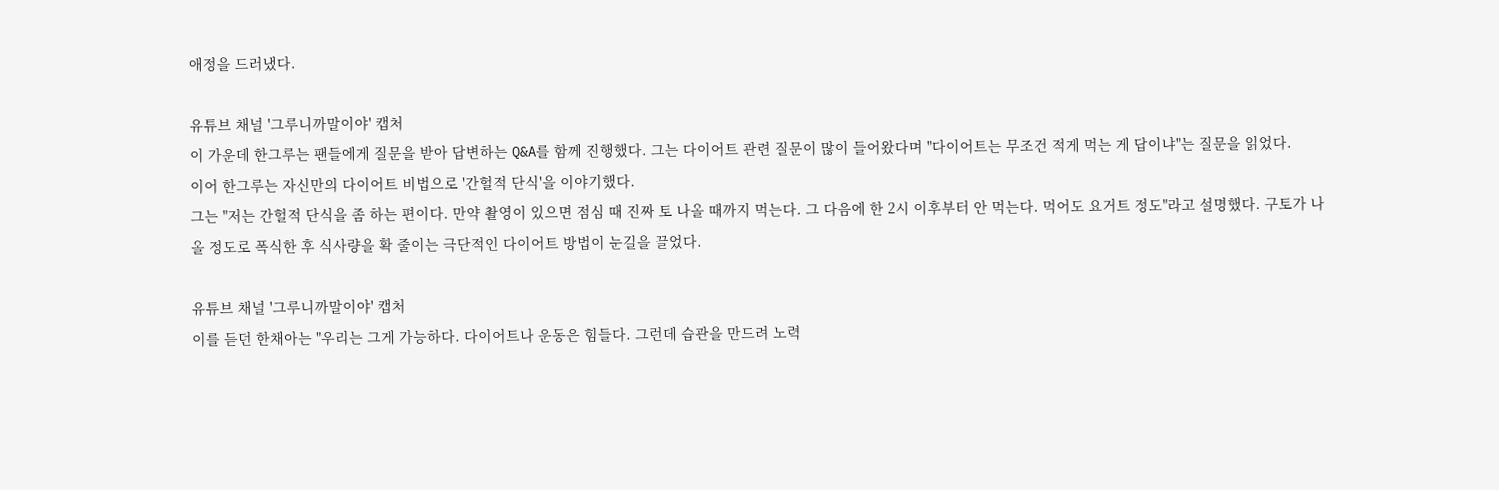애정을 드러냈다.

유튜브 채널 '그루니까말이야' 캡처
이 가운데 한그루는 팬들에게 질문을 받아 답변하는 Q&A를 함께 진행했다. 그는 다이어트 관련 질문이 많이 들어왔다며 "다이어트는 무조건 적게 먹는 게 답이냐"는 질문을 읽었다.
이어 한그루는 자신만의 다이어트 비법으로 '간헐적 단식'을 이야기했다.
그는 "저는 간헐적 단식을 좀 하는 편이다. 만약 촬영이 있으면 점심 때 진짜 토 나올 때까지 먹는다. 그 다음에 한 2시 이후부터 안 먹는다. 먹어도 요거트 정도"라고 설명했다. 구토가 나올 정도로 폭식한 후 식사량을 확 줄이는 극단적인 다이어트 방법이 눈길을 끌었다.

유튜브 채널 '그루니까말이야' 캡처
이를 듣던 한채아는 "우리는 그게 가능하다. 다이어트나 운동은 힘들다. 그런데 습관을 만드려 노력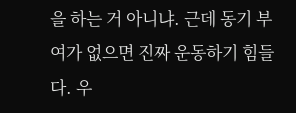을 하는 거 아니냐. 근데 동기 부여가 없으면 진짜 운동하기 힘들다. 우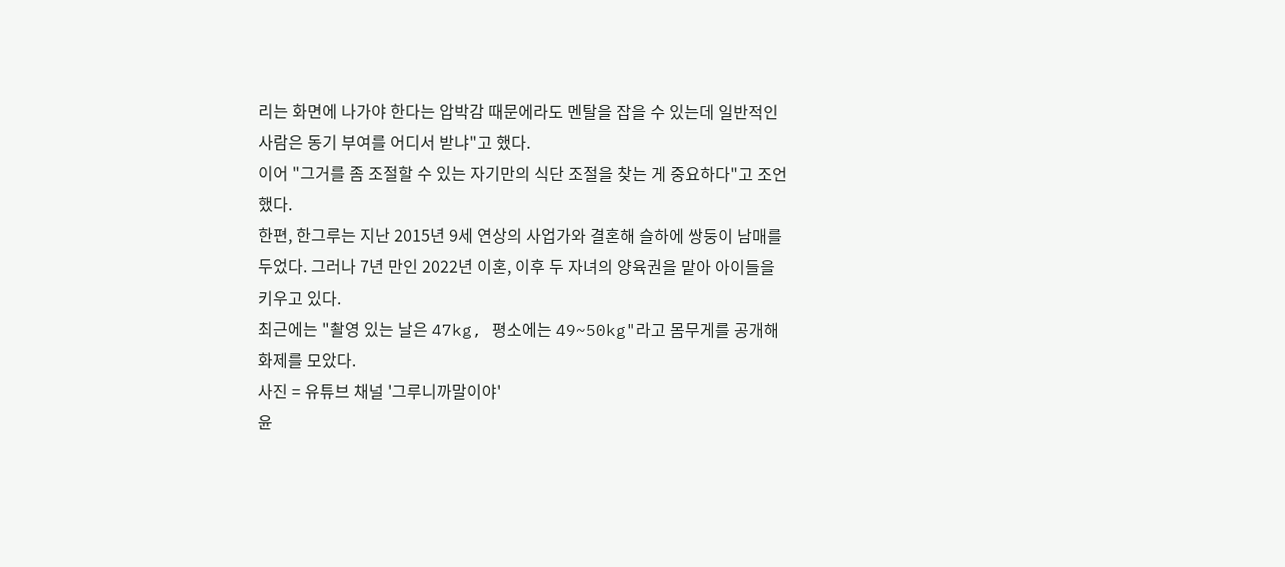리는 화면에 나가야 한다는 압박감 때문에라도 멘탈을 잡을 수 있는데 일반적인 사람은 동기 부여를 어디서 받냐"고 했다.
이어 "그거를 좀 조절할 수 있는 자기만의 식단 조절을 찾는 게 중요하다"고 조언했다.
한편, 한그루는 지난 2015년 9세 연상의 사업가와 결혼해 슬하에 쌍둥이 남매를 두었다. 그러나 7년 만인 2022년 이혼, 이후 두 자녀의 양육권을 맡아 아이들을 키우고 있다.
최근에는 "촬영 있는 날은 47kg, 평소에는 49~50kg"라고 몸무게를 공개해 화제를 모았다.
사진 = 유튜브 채널 '그루니까말이야'
윤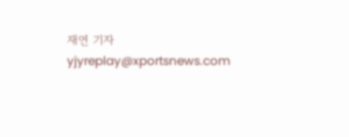재연 기자 yjyreplay@xportsnews.com